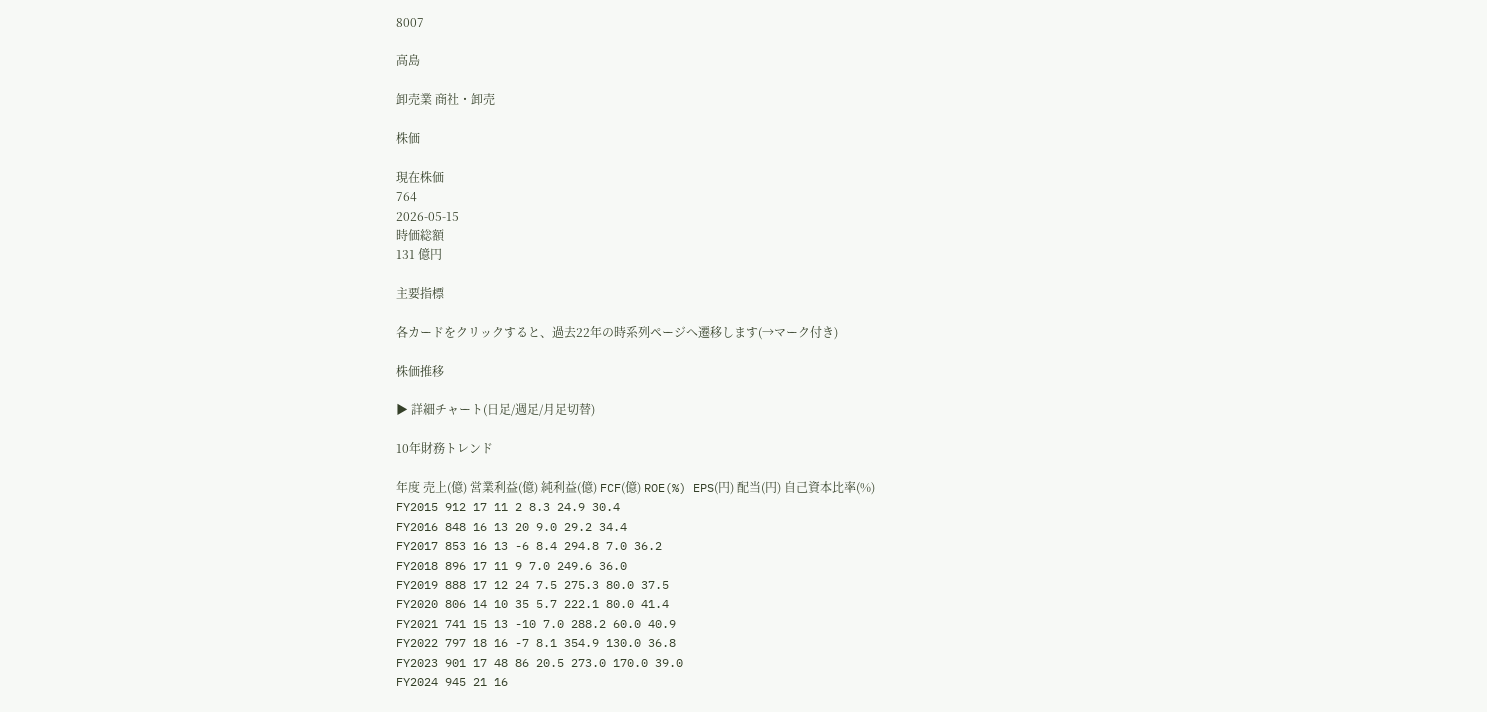8007

高島

卸売業 商社・卸売

株価

現在株価
764
2026-05-15
時価総額
131 億円

主要指標

各カードをクリックすると、過去22年の時系列ページへ遷移します(→マーク付き)

株価推移

▶ 詳細チャート(日足/週足/月足切替)

10年財務トレンド

年度 売上(億) 営業利益(億) 純利益(億) FCF(億) ROE(%) EPS(円) 配当(円) 自己資本比率(%)
FY2015 912 17 11 2 8.3 24.9 30.4
FY2016 848 16 13 20 9.0 29.2 34.4
FY2017 853 16 13 -6 8.4 294.8 7.0 36.2
FY2018 896 17 11 9 7.0 249.6 36.0
FY2019 888 17 12 24 7.5 275.3 80.0 37.5
FY2020 806 14 10 35 5.7 222.1 80.0 41.4
FY2021 741 15 13 -10 7.0 288.2 60.0 40.9
FY2022 797 18 16 -7 8.1 354.9 130.0 36.8
FY2023 901 17 48 86 20.5 273.0 170.0 39.0
FY2024 945 21 16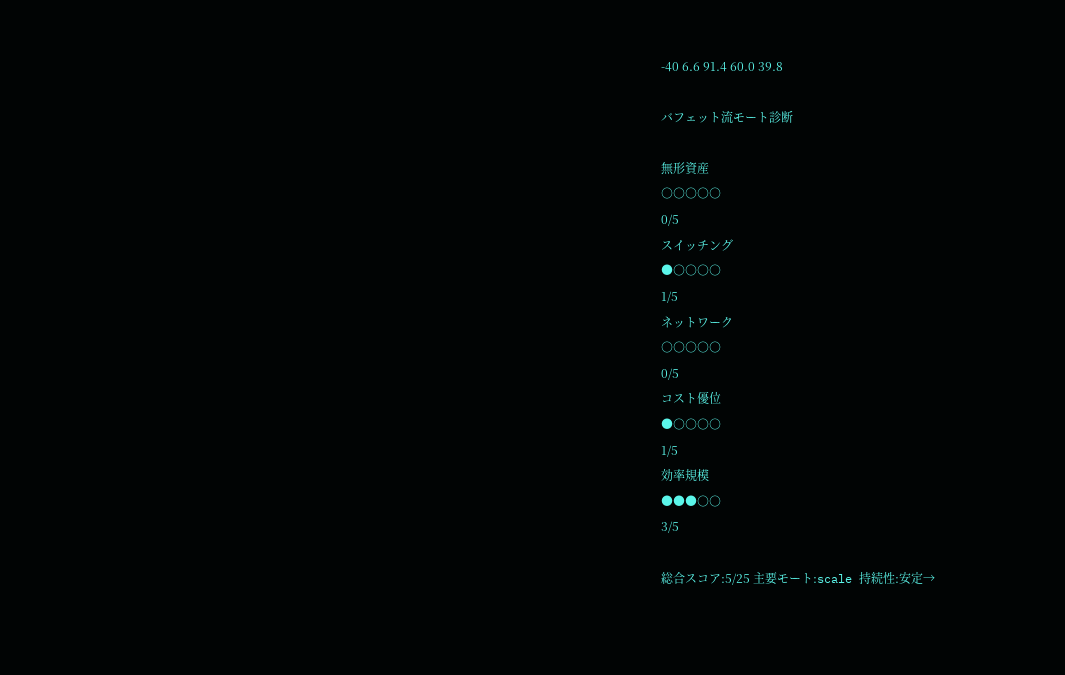-40 6.6 91.4 60.0 39.8

バフェット流モート診断

無形資産
○○○○○
0/5
スイッチング
●○○○○
1/5
ネットワーク
○○○○○
0/5
コスト優位
●○○○○
1/5
効率規模
●●●○○
3/5

総合スコア:5/25 主要モート:scale 持続性:安定→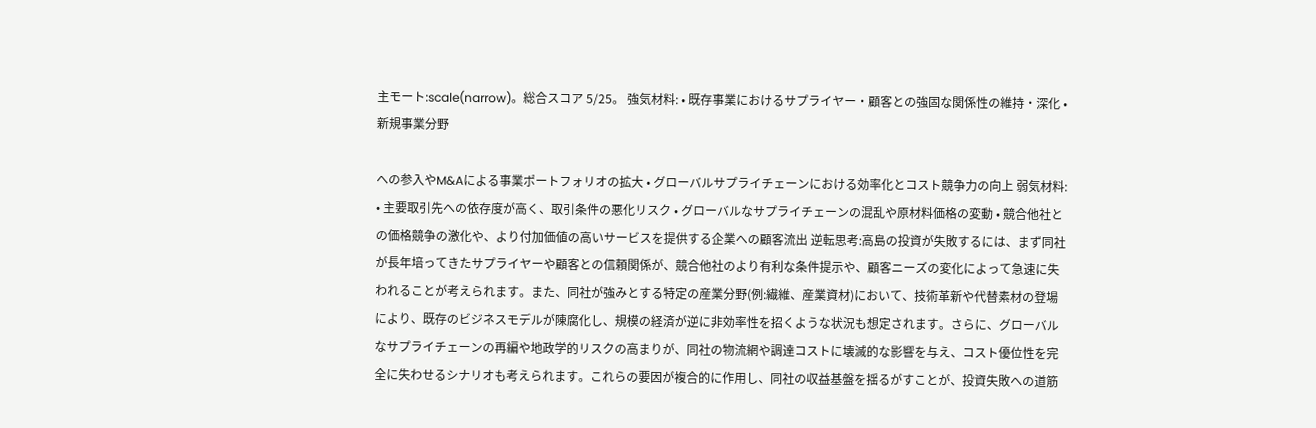主モート:scale(narrow)。総合スコア 5/25。 強気材料: • 既存事業におけるサプライヤー・顧客との強固な関係性の維持・深化 • 新規事業分野

への参入やM&Aによる事業ポートフォリオの拡大 • グローバルサプライチェーンにおける効率化とコスト競争力の向上 弱気材料: • 主要取引先への依存度が高く、取引条件の悪化リスク • グローバルなサプライチェーンの混乱や原材料価格の変動 • 競合他社との価格競争の激化や、より付加価値の高いサービスを提供する企業への顧客流出 逆転思考:高島の投資が失敗するには、まず同社が長年培ってきたサプライヤーや顧客との信頼関係が、競合他社のより有利な条件提示や、顧客ニーズの変化によって急速に失われることが考えられます。また、同社が強みとする特定の産業分野(例:繊維、産業資材)において、技術革新や代替素材の登場により、既存のビジネスモデルが陳腐化し、規模の経済が逆に非効率性を招くような状況も想定されます。さらに、グローバルなサプライチェーンの再編や地政学的リスクの高まりが、同社の物流網や調達コストに壊滅的な影響を与え、コスト優位性を完全に失わせるシナリオも考えられます。これらの要因が複合的に作用し、同社の収益基盤を揺るがすことが、投資失敗への道筋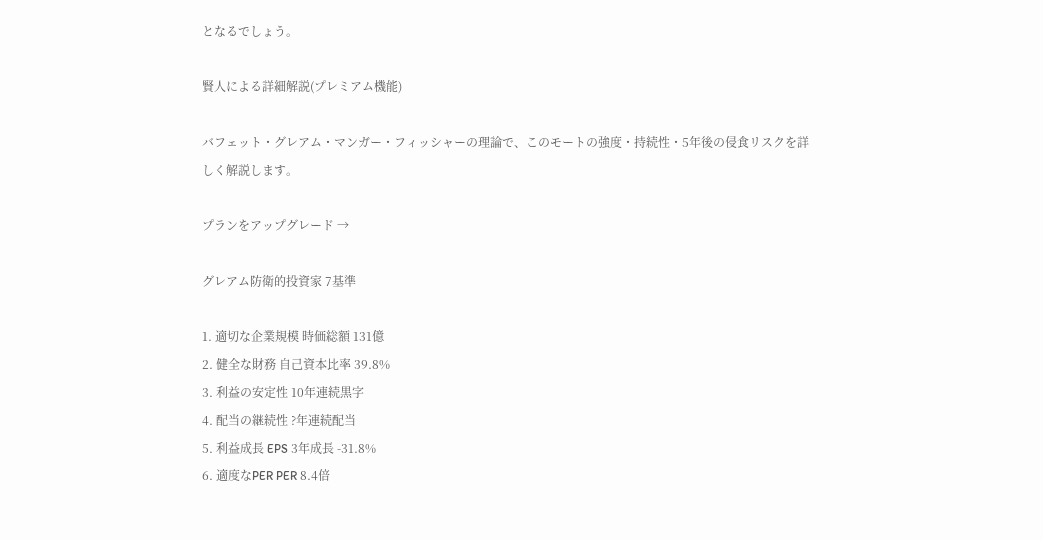となるでしょう。

賢人による詳細解説(プレミアム機能)

バフェット・グレアム・マンガー・フィッシャーの理論で、このモートの強度・持続性・5年後の侵食リスクを詳しく解説します。

プランをアップグレード →

グレアム防衛的投資家 7基準

1. 適切な企業規模 時価総額 131億
2. 健全な財務 自己資本比率 39.8%
3. 利益の安定性 10年連続黒字
4. 配当の継続性 ?年連続配当
5. 利益成長 EPS 3年成長 -31.8%
6. 適度なPER PER 8.4倍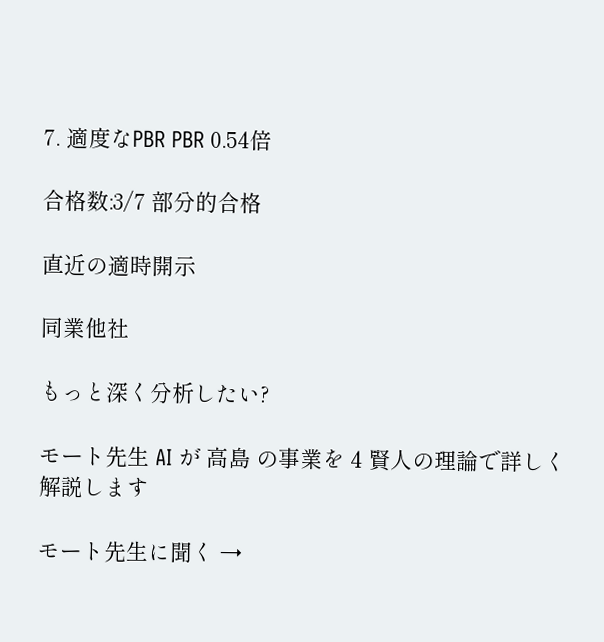7. 適度なPBR PBR 0.54倍

合格数:3/7 部分的合格

直近の適時開示

同業他社

もっと深く分析したい?

モート先生 AI が 高島 の事業を 4 賢人の理論で詳しく解説します

モート先生に聞く →